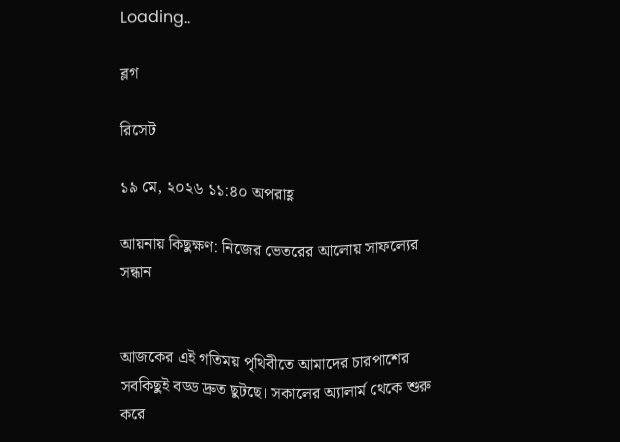Loading..

ব্লগ

রিসেট

১৯ মে, ২০২৬ ১১:৪০ অপরাহ্ণ

আয়নায় কিছুক্ষণ: নিজের ভেতরের আলোয় সাফল্যের সন্ধান


আজকের এই গতিময় পৃথিবীতে আমাদের চারপাশের সবকিছুই বড্ড দ্রুত ছুটছে। সকালের অ্যালার্ম থেকে শুরু করে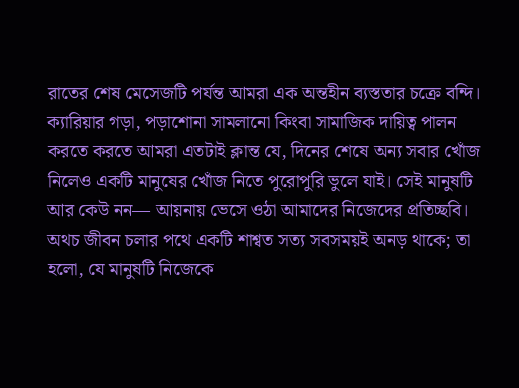রাতের শেষ মেসেজটি পর্যন্ত আমরা এক অন্তহীন ব্যস্ততার চক্রে বন্দি। ক্যারিয়ার গড়া, পড়াশোনা সামলানো কিংবা সামাজিক দায়িত্ব পালন করতে করতে আমরা এতটাই ক্লান্ত যে, দিনের শেষে অন্য সবার খোঁজ নিলেও একটি মানুষের খোঁজ নিতে পুরোপুরি ভুলে যাই। সেই মানুষটি আর কেউ নন— আয়নায় ভেসে ওঠা আমাদের নিজেদের প্রতিচ্ছবি। অথচ জীবন চলার পথে একটি শাশ্বত সত্য সবসময়ই অনড় থাকে; তা হলো, যে মানুষটি নিজেকে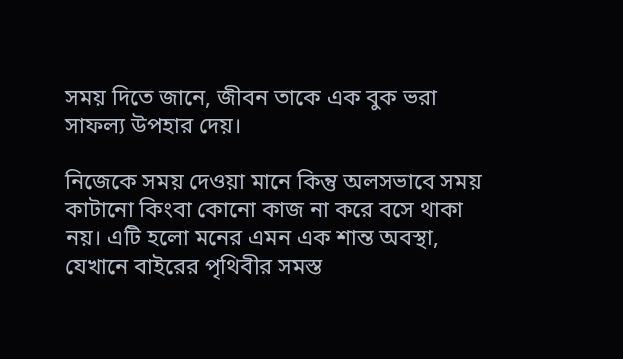সময় দিতে জানে, জীবন তাকে এক বুক ভরা সাফল্য উপহার দেয়।

নিজেকে সময় দেওয়া মানে কিন্তু অলসভাবে সময় কাটানো কিংবা কোনো কাজ না করে বসে থাকা নয়। এটি হলো মনের এমন এক শান্ত অবস্থা, যেখানে বাইরের পৃথিবীর সমস্ত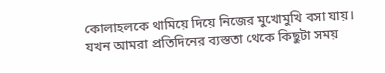কোলাহলকে থামিয়ে দিয়ে নিজের মুখোমুখি বসা যায়। যখন আমরা প্রতিদিনের ব্যস্ততা থেকে কিছুটা সময়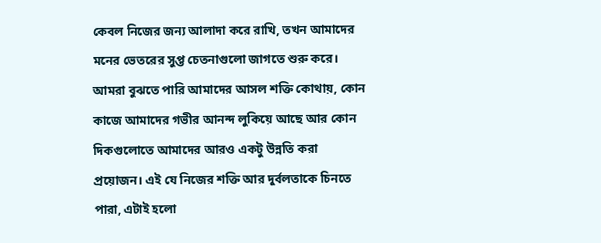কেবল নিজের জন্য আলাদা করে রাখি, তখন আমাদের মনের ভেতরের সুপ্ত চেতনাগুলো জাগতে শুরু করে। আমরা বুঝতে পারি আমাদের আসল শক্তি কোথায়, কোন কাজে আমাদের গভীর আনন্দ লুকিয়ে আছে আর কোন দিকগুলোতে আমাদের আরও একটু উন্নতি করা প্রয়োজন। এই যে নিজের শক্তি আর দুর্বলতাকে চিনতে পারা, এটাই হলো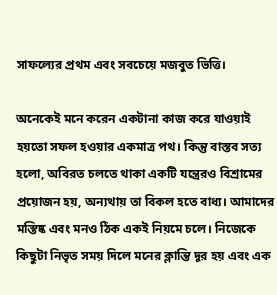সাফল্যের প্রথম এবং সবচেয়ে মজবুত ভিত্তি।

অনেকেই মনে করেন একটানা কাজ করে যাওয়াই হয়তো সফল হওয়ার একমাত্র পথ। কিন্তু বাস্তব সত্য হলো, অবিরত চলতে থাকা একটি যন্ত্রেরও বিশ্রামের প্রয়োজন হয়, অন্যথায় তা বিকল হতে বাধ্য। আমাদের মস্তিষ্ক এবং মনও ঠিক একই নিয়মে চলে। নিজেকে কিছুটা নিভৃত সময় দিলে মনের ক্লান্তি দূর হয় এবং এক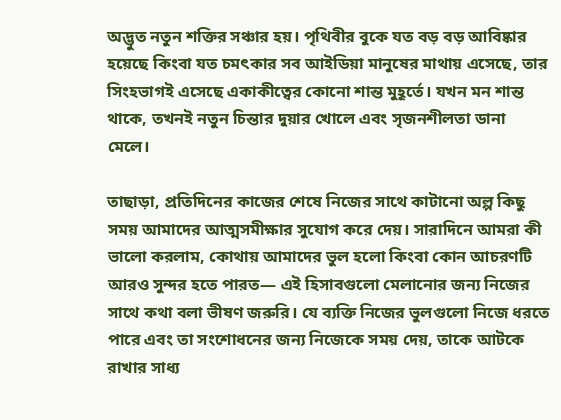অদ্ভুত নতুন শক্তির সঞ্চার হয়। পৃথিবীর বুকে যত বড় বড় আবিষ্কার হয়েছে কিংবা যত চমৎকার সব আইডিয়া মানুষের মাথায় এসেছে, তার সিংহভাগই এসেছে একাকীত্বের কোনো শান্ত মুহূর্তে। যখন মন শান্ত থাকে, তখনই নতুন চিন্তার দুয়ার খোলে এবং সৃজনশীলতা ডানা মেলে।

তাছাড়া, প্রতিদিনের কাজের শেষে নিজের সাথে কাটানো অল্প কিছু সময় আমাদের আত্মসমীক্ষার সুযোগ করে দেয়। সারাদিনে আমরা কী ভালো করলাম, কোথায় আমাদের ভুল হলো কিংবা কোন আচরণটি আরও সুন্দর হতে পারত— এই হিসাবগুলো মেলানোর জন্য নিজের সাথে কথা বলা ভীষণ জরুরি। যে ব্যক্তি নিজের ভুলগুলো নিজে ধরতে পারে এবং তা সংশোধনের জন্য নিজেকে সময় দেয়, তাকে আটকে রাখার সাধ্য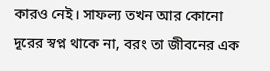কারও নেই। সাফল্য তখন আর কোনো দূরের স্বপ্ন থাকে না, বরং তা জীবনের এক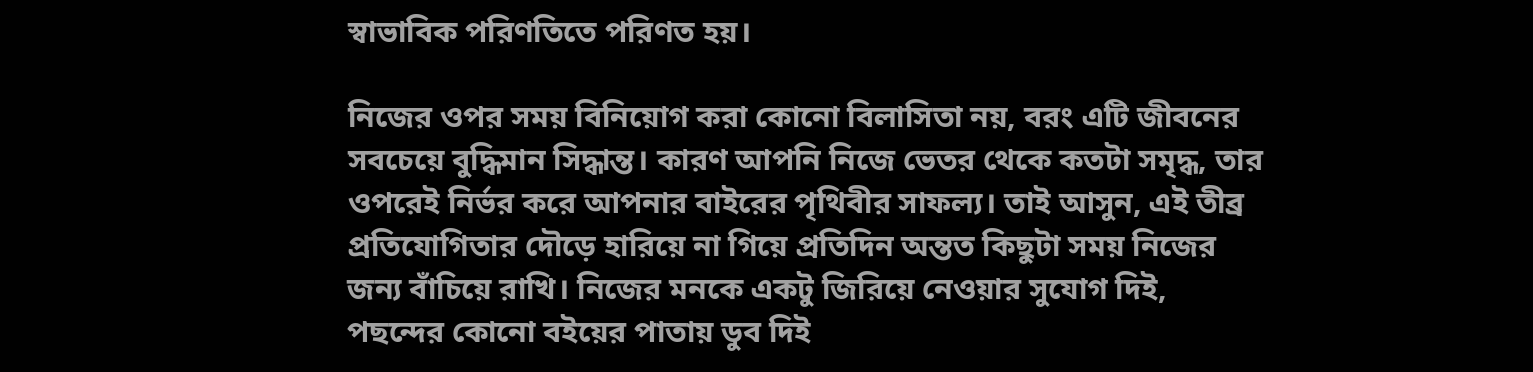স্বাভাবিক পরিণতিতে পরিণত হয়।

নিজের ওপর সময় বিনিয়োগ করা কোনো বিলাসিতা নয়, বরং এটি জীবনের সবচেয়ে বুদ্ধিমান সিদ্ধান্ত। কারণ আপনি নিজে ভেতর থেকে কতটা সমৃদ্ধ, তার ওপরেই নির্ভর করে আপনার বাইরের পৃথিবীর সাফল্য। তাই আসুন, এই তীব্র প্রতিযোগিতার দৌড়ে হারিয়ে না গিয়ে প্রতিদিন অন্তত কিছুটা সময় নিজের জন্য বাঁচিয়ে রাখি। নিজের মনকে একটু জিরিয়ে নেওয়ার সুযোগ দিই, পছন্দের কোনো বইয়ের পাতায় ডুব দিই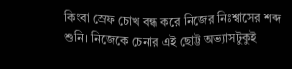কিংবা স্রেফ চোখ বন্ধ করে নিজের নিঃশ্বাসের শব্দ শুনি। নিজেকে চেনার এই ছোট্ট অভ্যাসটুকুই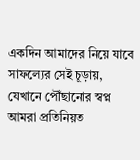একদিন আমাদের নিয়ে যাবে সাফল্যের সেই চূড়ায়, যেখানে পৌঁছানোর স্বপ্ন আমরা প্রতিনিয়ত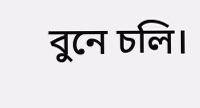বুনে চলি।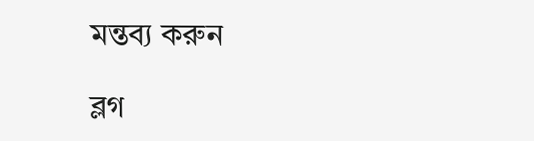মন্তব্য করুন

ব্লগ